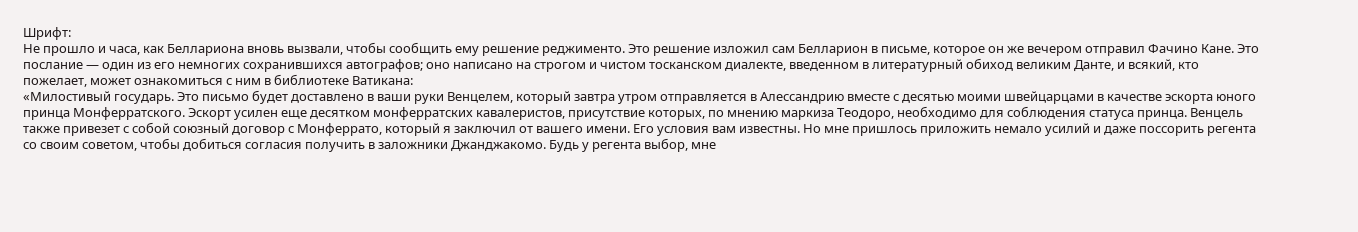Шрифт:
Не прошло и часа, как Беллариона вновь вызвали, чтобы сообщить ему решение реджименто. Это решение изложил сам Белларион в письме, которое он же вечером отправил Фачино Кане. Это послание — один из его немногих сохранившихся автографов; оно написано на строгом и чистом тосканском диалекте, введенном в литературный обиход великим Данте, и всякий, кто пожелает, может ознакомиться с ним в библиотеке Ватикана:
«Милостивый государь. Это письмо будет доставлено в ваши руки Венцелем, который завтра утром отправляется в Алессандрию вместе с десятью моими швейцарцами в качестве эскорта юного принца Монферратского. Эскорт усилен еще десятком монферратских кавалеристов, присутствие которых, по мнению маркиза Теодоро, необходимо для соблюдения статуса принца. Венцель также привезет с собой союзный договор с Монферрато, который я заключил от вашего имени. Его условия вам известны. Но мне пришлось приложить немало усилий и даже поссорить регента со своим советом, чтобы добиться согласия получить в заложники Джанджакомо. Будь у регента выбор, мне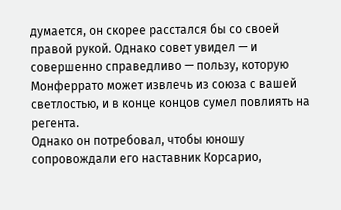думается, он скорее расстался бы со своей правой рукой. Однако совет увидел — и совершенно справедливо — пользу, которую Монферрато может извлечь из союза с вашей светлостью, и в конце концов сумел повлиять на регента.
Однако он потребовал, чтобы юношу сопровождали его наставник Корсарио,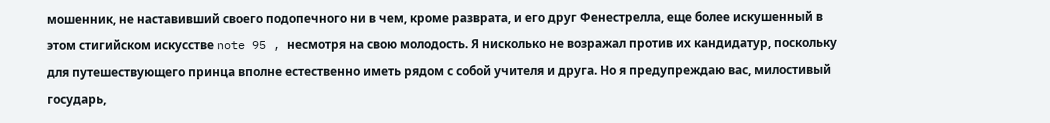мошенник, не наставивший своего подопечного ни в чем, кроме разврата, и его друг Фенестрелла, еще более искушенный в этом стигийском искусстве note 95 , несмотря на свою молодость. Я нисколько не возражал против их кандидатур, поскольку для путешествующего принца вполне естественно иметь рядом с собой учителя и друга. Но я предупреждаю вас, милостивый государь,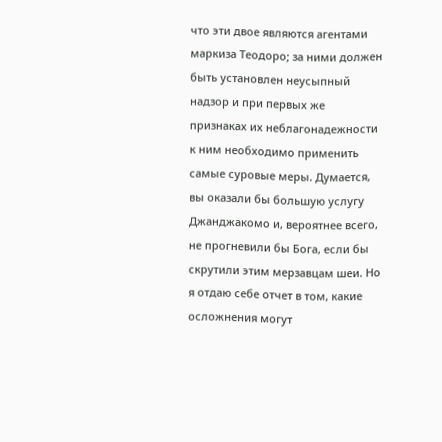что эти двое являются агентами маркиза Теодоро; за ними должен быть установлен неусыпный надзор и при первых же признаках их неблагонадежности к ним необходимо применить самые суровые меры. Думается, вы оказали бы большую услугу Джанджакомо и, вероятнее всего, не прогневили бы Бога, если бы скрутили этим мерзавцам шеи. Но я отдаю себе отчет в том, какие осложнения могут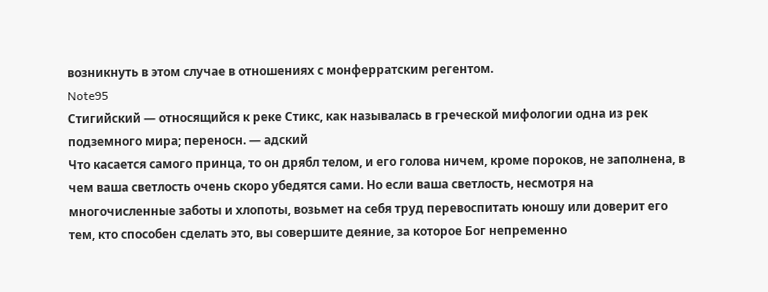возникнуть в этом случае в отношениях с монферратским регентом.
Note95
Стигийский — относящийся к реке Стикс, как называлась в греческой мифологии одна из рек подземного мира; переносн. — адский
Что касается самого принца, то он дрябл телом, и его голова ничем, кроме пороков, не заполнена, в чем ваша светлость очень скоро убедятся сами. Но если ваша светлость, несмотря на многочисленные заботы и хлопоты, возьмет на себя труд перевоспитать юношу или доверит его тем, кто способен сделать это, вы совершите деяние, за которое Бог непременно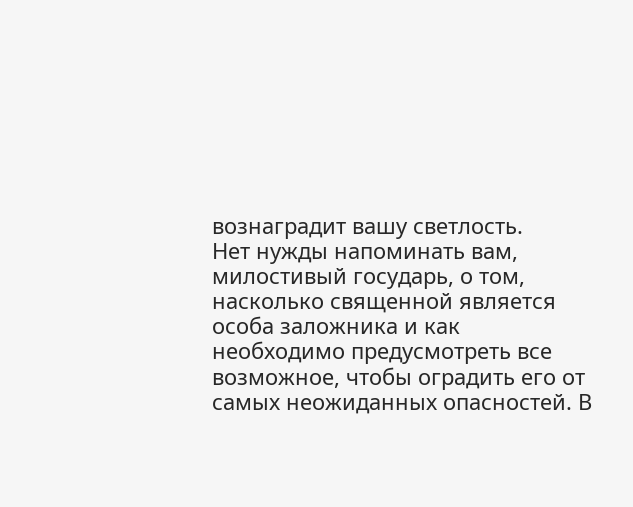вознаградит вашу светлость.
Нет нужды напоминать вам, милостивый государь, о том, насколько священной является особа заложника и как необходимо предусмотреть все возможное, чтобы оградить его от самых неожиданных опасностей. В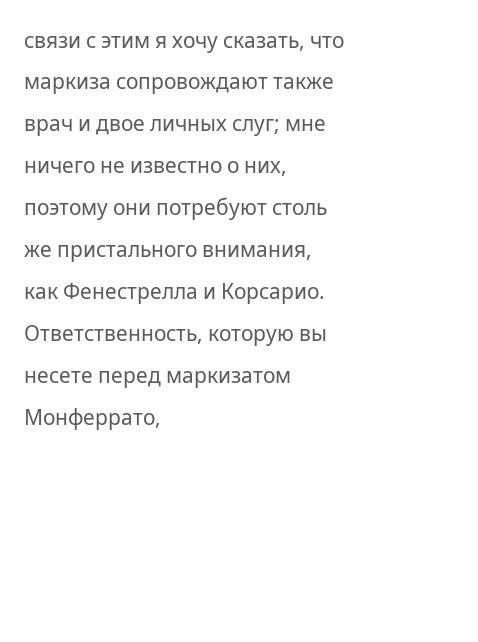связи с этим я хочу сказать, что маркиза сопровождают также врач и двое личных слуг; мне ничего не известно о них, поэтому они потребуют столь же пристального внимания, как Фенестрелла и Корсарио. Ответственность, которую вы несете перед маркизатом Монферрато,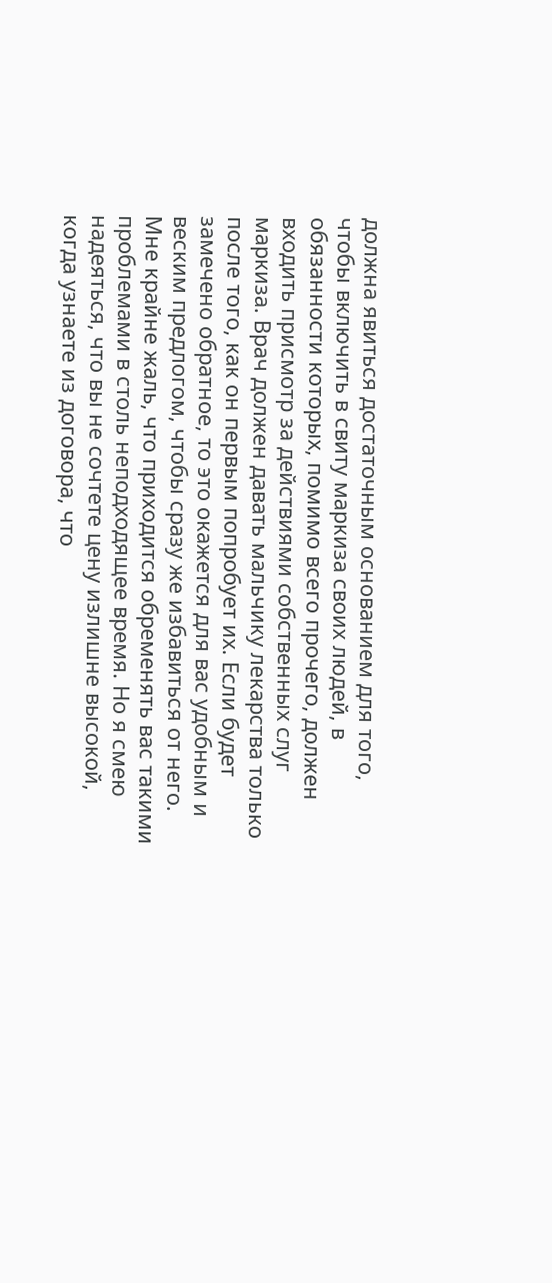должна явиться достаточным основанием для того, чтобы включить в свиту маркиза своих людей, в обязанности которых, помимо всего прочего, должен входить присмотр за действиями собственных слуг маркиза. Врач должен давать мальчику лекарства только после того, как он первым попробует их. Если будет замечено обратное, то это окажется для вас удобным и веским предлогом, чтобы сразу же избавиться от него.
Мне крайне жаль, что приходится обременять вас такими проблемами в столь неподходящее время. Но я смею надеяться, что вы не сочтете цену излишне высокой, когда узнаете из договора, что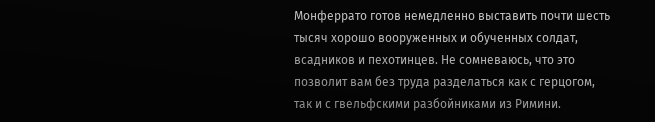Монферрато готов немедленно выставить почти шесть тысяч хорошо вооруженных и обученных солдат, всадников и пехотинцев. Не сомневаюсь, что это позволит вам без труда разделаться как с герцогом, так и с гвельфскими разбойниками из Римини.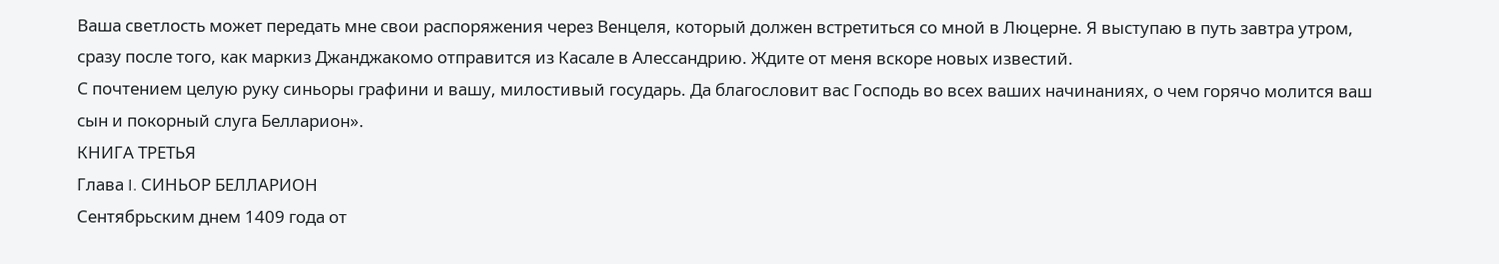Ваша светлость может передать мне свои распоряжения через Венцеля, который должен встретиться со мной в Люцерне. Я выступаю в путь завтра утром, сразу после того, как маркиз Джанджакомо отправится из Касале в Алессандрию. Ждите от меня вскоре новых известий.
С почтением целую руку синьоры графини и вашу, милостивый государь. Да благословит вас Господь во всех ваших начинаниях, о чем горячо молится ваш сын и покорный слуга Белларион».
КНИГА ТРЕТЬЯ
Глава I. СИНЬОР БЕЛЛАРИОН
Сентябрьским днем 1409 года от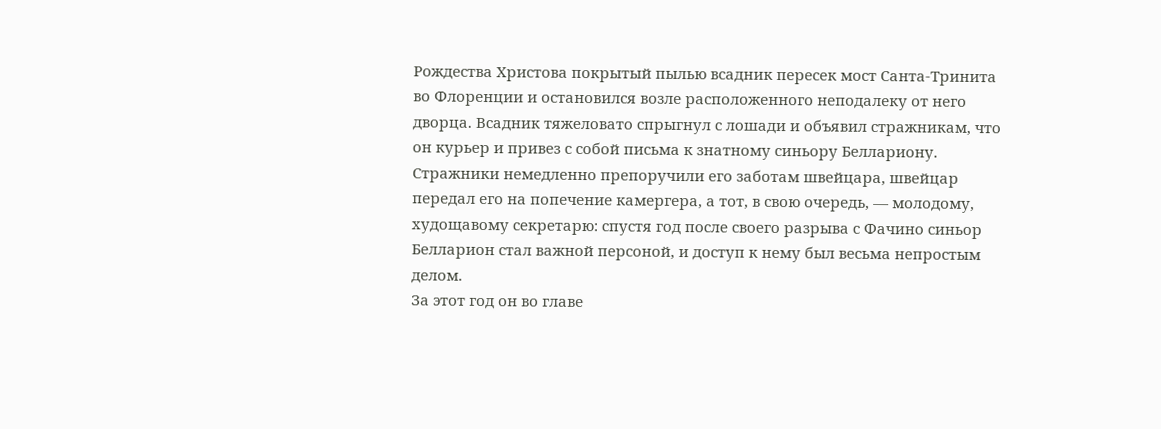Рождества Христова покрытый пылью всадник пересек мост Санта-Тринита во Флоренции и остановился возле расположенного неподалеку от него дворца. Всадник тяжеловато спрыгнул с лошади и объявил стражникам, что он курьер и привез с собой письма к знатному синьору Беллариону. Стражники немедленно препоручили его заботам швейцара, швейцар передал его на попечение камергера, а тот, в свою очередь, — молодому, худощавому секретарю: спустя год после своего разрыва с Фачино синьор Белларион стал важной персоной, и доступ к нему был весьма непростым делом.
За этот год он во главе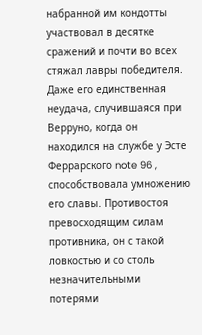набранной им кондотты участвовал в десятке сражений и почти во всех стяжал лавры победителя. Даже его единственная неудача, случившаяся при Верруно, когда он находился на службе у Эсте Феррарского note 96 , способствовала умножению его славы. Противостоя превосходящим силам противника, он с такой ловкостью и со столь незначительными потерями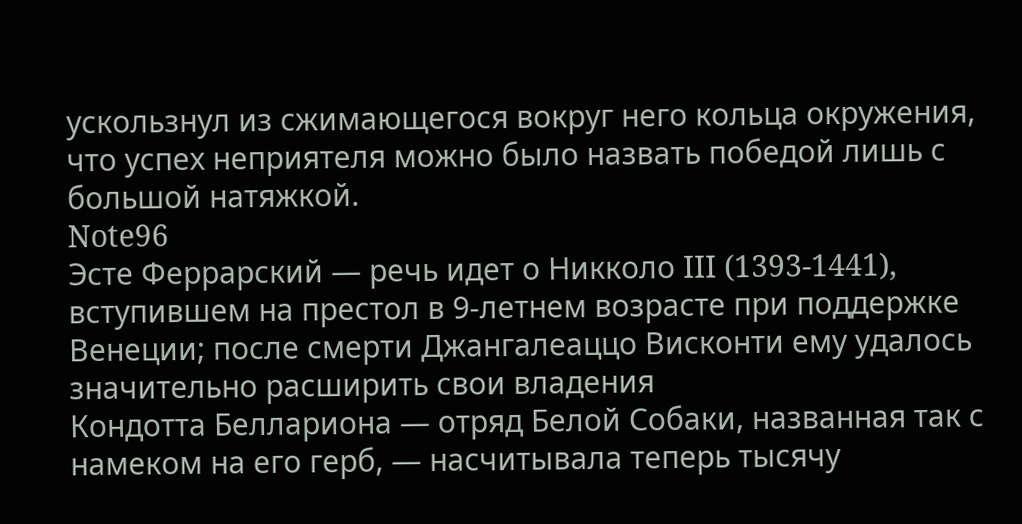ускользнул из сжимающегося вокруг него кольца окружения, что успех неприятеля можно было назвать победой лишь с большой натяжкой.
Note96
Эсте Феррарский — речь идет о Никколо III (1393-1441), вступившем на престол в 9-летнем возрасте при поддержке Венеции; после смерти Джангалеаццо Висконти ему удалось значительно расширить свои владения
Кондотта Беллариона — отряд Белой Собаки, названная так с намеком на его герб, — насчитывала теперь тысячу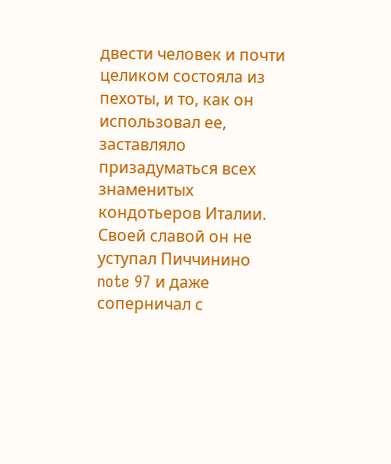двести человек и почти целиком состояла из пехоты, и то, как он использовал ее, заставляло призадуматься всех знаменитых кондотьеров Италии. Своей славой он не уступал Пиччинино note 97 и даже соперничал с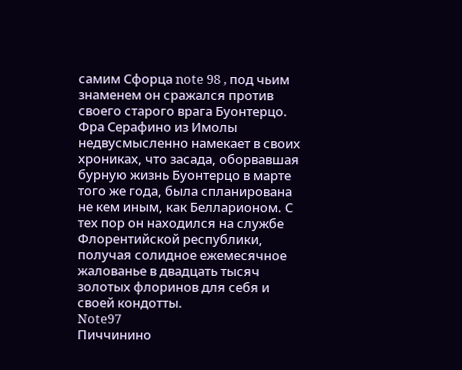самим Сфорца note 98 , под чьим знаменем он сражался против своего старого врага Буонтерцо. Фра Серафино из Имолы недвусмысленно намекает в своих хрониках, что засада, оборвавшая бурную жизнь Буонтерцо в марте того же года, была спланирована не кем иным, как Белларионом. С тех пор он находился на службе Флорентийской республики, получая солидное ежемесячное жалованье в двадцать тысяч золотых флоринов для себя и своей кондотты.
Note97
Пиччинино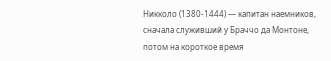Никколо (1380-1444) — капитан наемников, сначала служивший у Браччо да Монтоне, потом на короткое время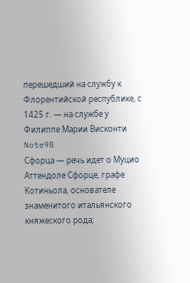перешедший на службу к Флорентийской республике, с 1425 г. — на службе у Филиппе Марии Висконти
Note98
Сфорца — речь идет о Муцио Аттендоле Сфорце, графе Котиньола, основателе знаменитого итальянского княжеского рода;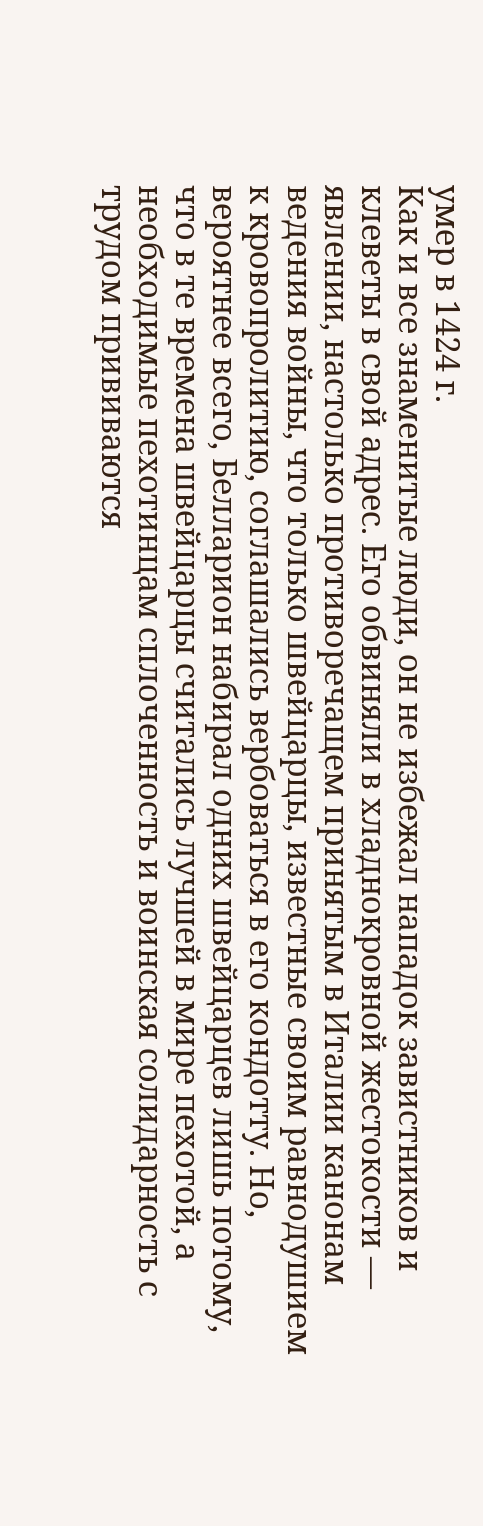умер в 1424 г.
Как и все знаменитые люди, он не избежал нападок завистников и клеветы в свой адрес. Его обвиняли в хладнокровной жестокости — явлении, настолько противоречащем принятым в Италии канонам ведения войны, что только швейцарцы, известные своим равнодушием к кровопролитию, соглашались вербоваться в его кондотту. Но, вероятнее всего, Белларион набирал одних швейцарцев лишь потому, что в те времена швейцарцы считались лучшей в мире пехотой, а необходимые пехотинцам сплоченность и воинская солидарность с трудом прививаются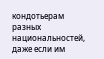кондотьерам разных национальностей, даже если им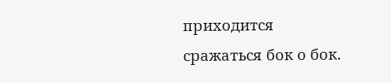приходится сражаться бок о бок.